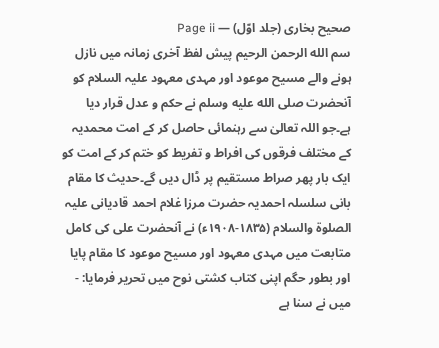صحیح بخاری (جلد اوّل) — Page ii
سم الله الرحمن الرحيم پیش لفظ آخری زمانہ میں نازل ہونے والے مسیح موعود اور مہدی معہود علیہ السلام کو آنحضرت صلى الله عليه وسلم نے حکم و عدل قرار دیا ہے۔جو اللہ تعالیٰ سے رہنمائی حاصل کر کے امت محمدیہ کے مختلف فرقوں کی افراط و تفریط کو ختم کر کے امت کو ایک بار پھر صراط مستقیم پر ڈال دیں گے۔حدیث کا مقام بانی سلسلہ احمدیہ حضرت مرزا غلام احمد قادیانی علیہ الصلوۃ والسلام (۱۸۳۵-۱۹۰۸ء) نے آنحضرت علی کی کامل متابعت میں مہدی معہود اور مسیح موعود کا مقام پایا اور بطور حگم اپنی کتاب کشتی نوح میں تحریر فرمایا: - میں نے سنا ہے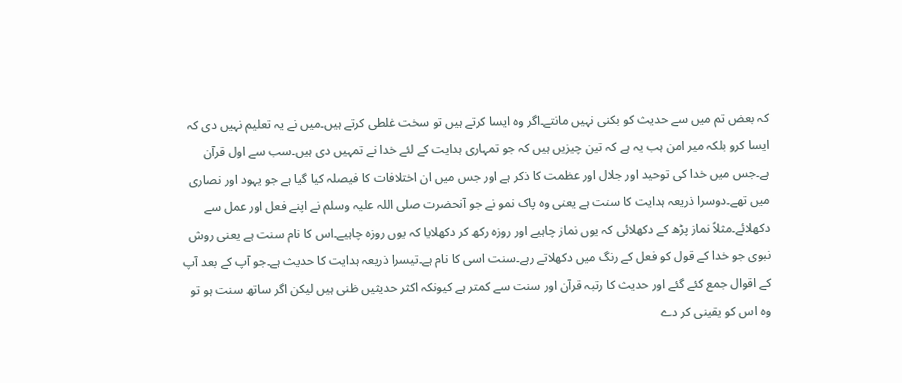کہ بعض تم میں سے حدیث کو بکنی نہیں مانتے۔اگر وہ ایسا کرتے ہیں تو سخت غلطی کرتے ہیں۔میں نے یہ تعلیم نہیں دی کہ ایسا کرو بلکہ میر امن ہب یہ ہے کہ تین چیزیں ہیں کہ جو تمہاری ہدایت کے لئے خدا نے تمہیں دی ہیں۔سب سے اول قرآن ہے۔جس میں خدا کی توحید اور جلال اور عظمت کا ذکر ہے اور جس میں ان اختلافات کا فیصلہ کیا گیا ہے جو یہود اور نصاری میں تھے۔دوسرا ذریعہ ہدایت کا سنت ہے یعنی وہ پاک نمو نے جو آنحضرت صلی اللہ علیہ وسلم نے اپنے فعل اور عمل سے دکھلائے۔مثلاً نماز پڑھ کے دکھلائی کہ یوں نماز چاہیے اور روزہ رکھ کر دکھلایا کہ یوں روزہ چاہیے۔اس کا نام سنت ہے یعنی روش نبوی جو خدا کے قول کو فعل کے رنگ میں دکھلاتے رہے۔سنت اسی کا نام ہے۔تیسرا ذریعہ ہدایت کا حدیث ہے۔جو آپ کے بعد آپ کے اقوال جمع کئے گئے اور حدیث کا رتبہ قرآن اور سنت سے کمتر ہے کیونکہ اکثر حدیثیں ظنی ہیں لیکن اگر ساتھ سنت ہو تو وہ اس کو یقینی کر دے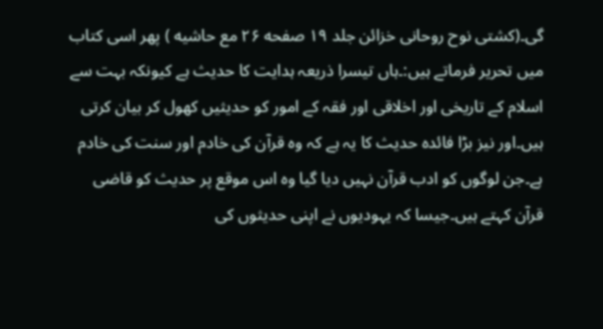گی۔(کشتی نوح روحانی خزائن جلد ۱۹ صفحه ۲۶ مع حاشیه ) پھر اسی کتاب میں تحریر فرماتے ہیں:۔ہاں تیسرا ذریعہ ہدایت کا حدیث ہے کیونکہ بہت سے اسلام کے تاریخی اور اخلاقی اور فقہ کے امور کو حدیثیں کھول کر بیان کرتی ہیں۔اور نیز بڑا فائدہ حدیث کا یہ ہے کہ وہ قرآن کی خادم اور سنت کی خادم ہے۔جن لوگوں کو ادب قرآن نہیں دیا گیا وہ اس موقع پر حدیث کو قاضی قرآن کہتے ہیں۔جیسا کہ یہودیوں نے اپنی حدیثوں کی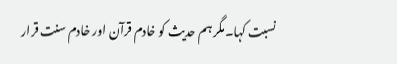نسبت کہا۔مگر ہم حدیث کو خادم قرآن اور خادم سنت قرار